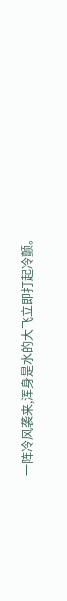一阵冷风袭来,浑身是水的大飞立即打起冷颤。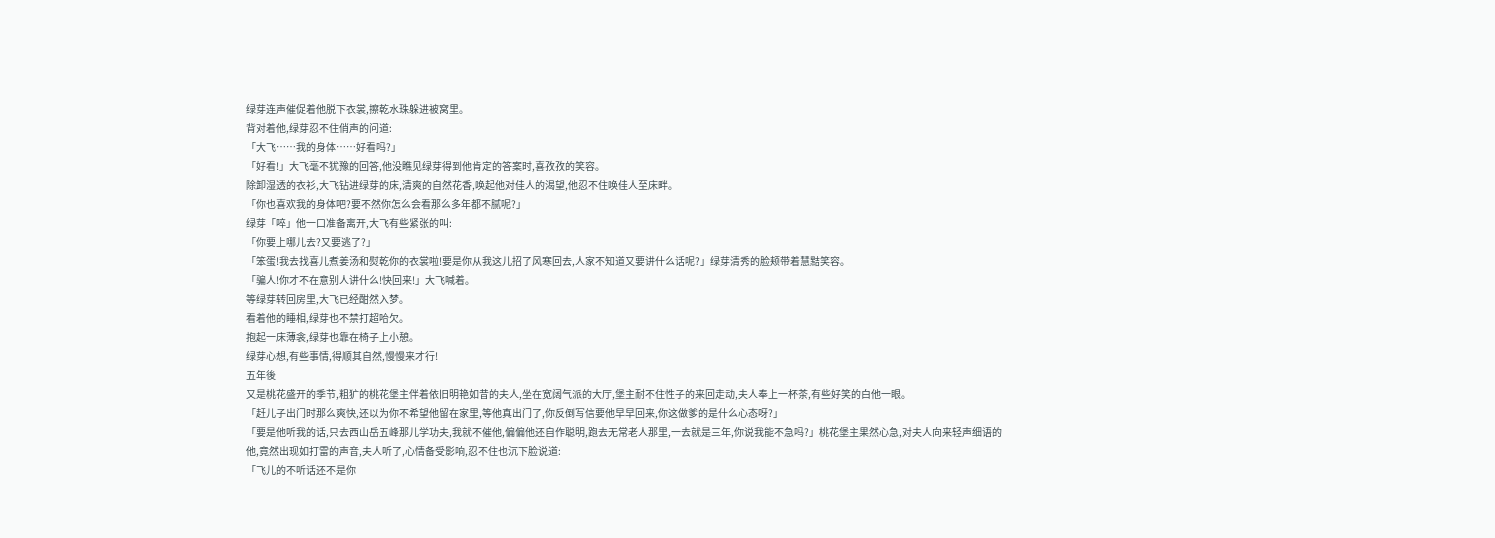绿芽连声催促着他脱下衣裳,擦乾水珠躲进被窝里。
背对着他,绿芽忍不住俏声的问道:
「大飞……我的身体……好看吗?」
「好看!」大飞毫不犹豫的回答,他没瞧见绿芽得到他肯定的答案时,喜孜孜的笑容。
除卸湿透的衣衫,大飞钻进绿芽的床,清爽的自然花香,唤起他对佳人的渴望,他忍不住唤佳人至床畔。
「你也喜欢我的身体吧?要不然你怎么会看那么多年都不腻呢?」
绿芽「啐」他一口准备离开,大飞有些紧张的叫:
「你要上哪儿去?又要逃了?」
「笨蛋!我去找喜儿煮姜汤和熨乾你的衣裳啦!要是你从我这儿招了风寒回去,人家不知道又要讲什么话呢?」绿芽清秀的脸颊带着慧黠笑容。
「骗人!你才不在意别人讲什么!快回来!」大飞喊着。
等绿芽转回房里,大飞已经酣然入梦。
看着他的睡相,绿芽也不禁打超哈欠。
抱起一床薄衾,绿芽也靠在椅子上小憩。
绿芽心想,有些事情,得顺其自然,慢慢来才行!
五年後
又是桃花盛开的季节,粗犷的桃花堡主伴着依旧明艳如昔的夫人,坐在宽阔气派的大厅,堡主耐不住性子的来回走动,夫人奉上一杯茶,有些好笑的白他一眼。
「赶儿子出门时那么爽快,还以为你不希望他留在家里,等他真出门了,你反倒写信要他早早回来,你这做爹的是什么心态呀?」
「要是他听我的话,只去西山岳五峰那儿学功夫,我就不催他,偏偏他还自作聪明,跑去无常老人那里,一去就是三年,你说我能不急吗?」桃花堡主果然心急,对夫人向来轻声细语的他,竟然出现如打雷的声音,夫人听了,心情备受影响,忍不住也沉下脸说道:
「飞儿的不听话还不是你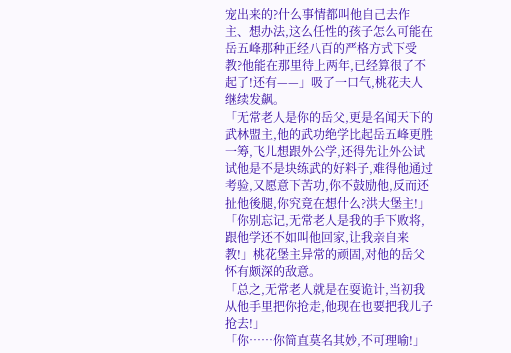宠出来的?什么事情都叫他自己去作主、想办法,这么任性的孩子怎么可能在岳五峰那种正经八百的严格方式下受教?他能在那里待上两年,已经算很了不起了!还有——」吸了一口气,桃花夫人继续发飙。
「无常老人是你的岳父,更是名闻天下的武林盟主,他的武功绝学比起岳五峰更胜一筹,飞儿想跟外公学,还得先让外公试试他是不是块练武的好料子,难得他通过考验,又愿意下苦功,你不鼓励他,反而还扯他後腿,你究竟在想什么?洪大堡主!」
「你别忘记,无常老人是我的手下败将,跟他学还不如叫他回家,让我亲自来教!」桃花堡主异常的顽固,对他的岳父怀有颇深的敌意。
「总之,无常老人就是在耍诡计,当初我从他手里把你抢走,他现在也要把我儿子抢去!」
「你……你简直莫名其妙,不可理喻!」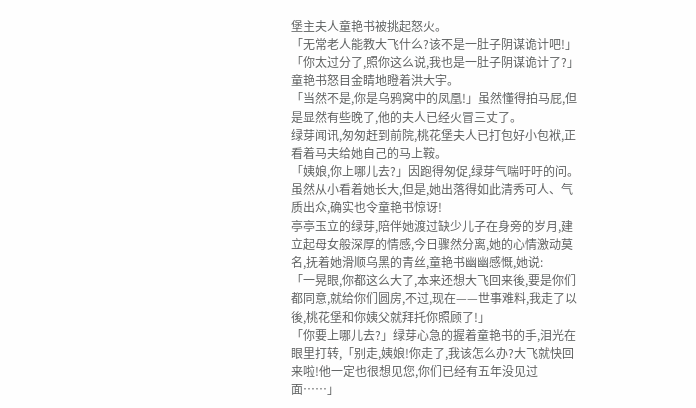堡主夫人童艳书被挑起怒火。
「无常老人能教大飞什么?该不是一肚子阴谋诡计吧!」
「你太过分了,照你这么说,我也是一肚子阴谋诡计了?」童艳书怒目金睛地瞪着洪大宇。
「当然不是,你是乌鸦窝中的凤凰!」虽然懂得拍马屁,但是显然有些晚了,他的夫人已经火冒三丈了。
绿芽闻讯,匆匆赶到前院,桃花堡夫人已打包好小包袱,正看着马夫给她自己的马上鞍。
「姨娘,你上哪儿去?」因跑得匆促,绿芽气喘吁吁的问。
虽然从小看着她长大,但是,她出落得如此清秀可人、气质出众,确实也令童艳书惊讶!
亭亭玉立的绿芽,陪伴她渡过缺少儿子在身旁的岁月,建立起母女般深厚的情感,今日骤然分离,她的心情激动莫名,抚着她滑顺乌黑的青丝,童艳书幽幽感慨,她说:
「一晃眼,你都这么大了,本来还想大飞回来後,要是你们都同意,就给你们圆房,不过,现在——世事难料,我走了以後,桃花堡和你姨父就拜托你照顾了!」
「你要上哪儿去?」绿芽心急的握着童艳书的手,泪光在眼里打转,「别走,姨娘!你走了,我该怎么办?大飞就快回来啦!他一定也很想见您,你们已经有五年没见过面……」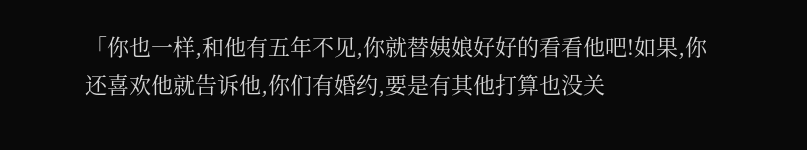「你也一样,和他有五年不见,你就替姨娘好好的看看他吧!如果,你还喜欢他就告诉他,你们有婚约,要是有其他打算也没关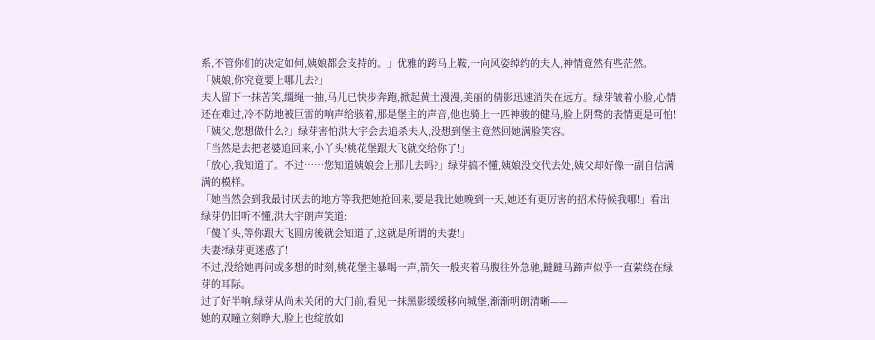系,不管你们的决定如何,姨娘都会支持的。」优雅的跨马上鞍,一向风姿绰约的夫人,神情竟然有些茫然。
「姨娘,你究竟要上哪儿去?」
夫人留下一抹苦笑,缰绳一抽,马儿已快步奔跑,掀起黄土漫漫,美丽的倩影迅速消失在远方。绿芽皱着小脸,心情还在难过,冷不防地被巨雷的响声给骇着,那是堡主的声音,他也骑上一匹神骏的健马,脸上阴骛的表情更是可怕!
「姨父,您想做什么?」绿芽害怕洪大宇会去追杀夫人,没想到堡主竟然回她满脸笑容。
「当然是去把老婆追回来,小丫头!桃花堡跟大飞就交给你了!」
「放心,我知道了。不过……您知道姨娘会上那儿去吗?」绿芽搞不懂,姨娘没交代去处,姨父却好像一副自信满满的模样。
「她当然会到我最讨厌去的地方等我把她抢回来,要是我比她晚到一天,她还有更厉害的招术侍候我哪!」看出绿芽仍旧听不懂,洪大宇朗声笑道:
「傻丫头,等你跟大飞圆房後就会知道了,这就是所谓的夫妻!」
夫妻?绿芽更迷惑了!
不过,没给她再问或多想的时刻,桃花堡主暴喝一声,箭矢一般夹着马腹往外急驰,躂躂马蹄声似乎一直萦绕在绿芽的耳际。
过了好半响,绿芽从尚未关闭的大门前,看见一抹黑影缓缓移向城堡,渐渐明朗清晰——
她的双瞳立刻睁大,脸上也绽放如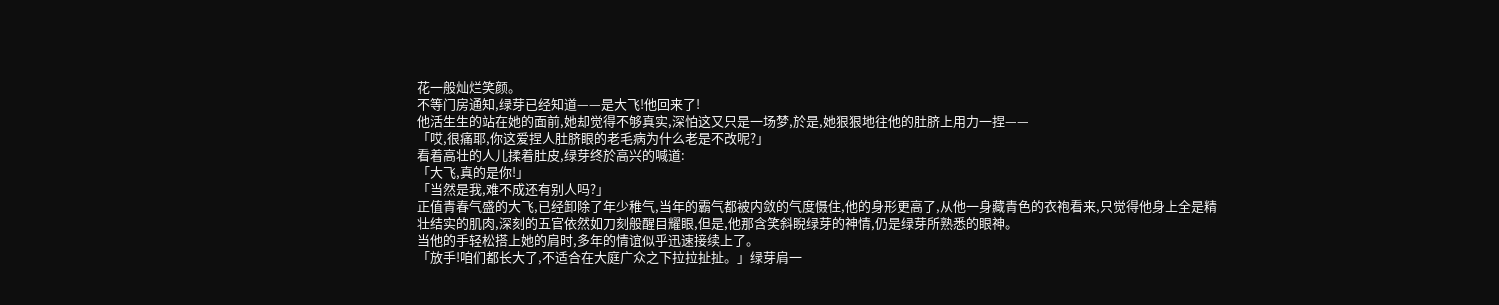花一般灿烂笑颜。
不等门房通知,绿芽已经知道——是大飞!他回来了!
他活生生的站在她的面前,她却觉得不够真实,深怕这又只是一场梦,於是,她狠狠地往他的肚脐上用力一捏——
「哎,很痛耶,你这爱捏人肚脐眼的老毛病为什么老是不改呢?」
看着高壮的人儿揉着肚皮,绿芽终於高兴的喊道:
「大飞,真的是你!」
「当然是我,难不成还有别人吗?」
正值青春气盛的大飞,已经卸除了年少稚气,当年的霸气都被内敛的气度慑住,他的身形更高了,从他一身藏青色的衣袍看来,只觉得他身上全是精壮结实的肌肉,深刻的五官依然如刀刻般醒目耀眼,但是,他那含笑斜睨绿芽的神情,仍是绿芽所熟悉的眼神。
当他的手轻松搭上她的肩时,多年的情谊似乎迅速接续上了。
「放手!咱们都长大了,不适合在大庭广众之下拉拉扯扯。」绿芽肩一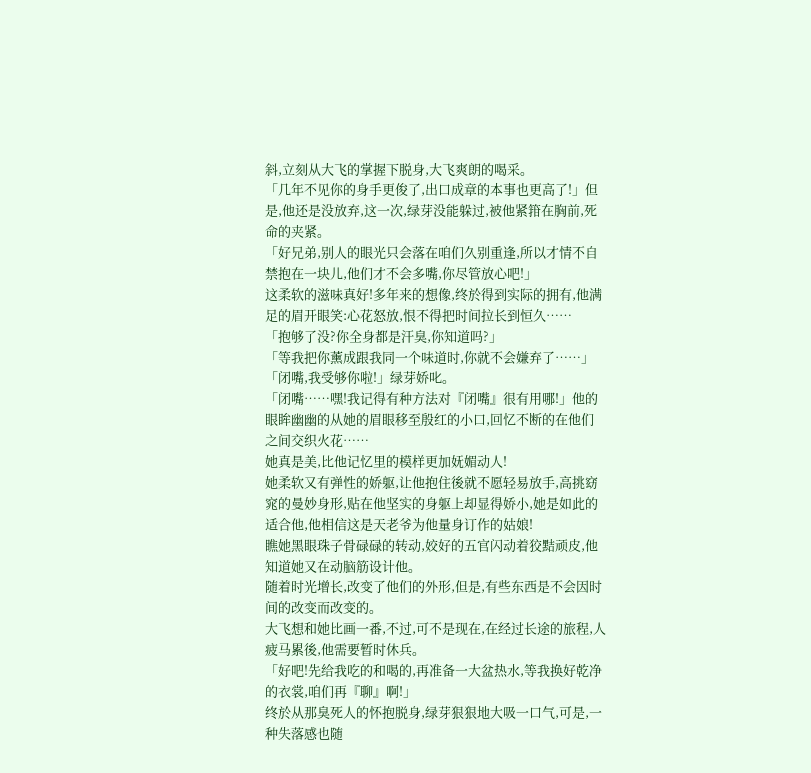斜,立刻从大飞的掌握下脱身,大飞爽朗的喝采。
「几年不见你的身手更俊了,出口成章的本事也更高了!」但是,他还是没放弃,这一次,绿芽没能躲过,被他紧箝在胸前,死命的夹紧。
「好兄弟,别人的眼光只会落在咱们久别重逢,所以才情不自禁抱在一块儿,他们才不会多嘴,你尽管放心吧!」
这柔软的滋味真好!多年来的想像,终於得到实际的拥有,他满足的眉开眼笑:心花怒放,恨不得把时间拉长到恒久……
「抱够了没?你全身都是汗臭,你知道吗?」
「等我把你薰成跟我同一个味道时,你就不会嫌弃了……」
「闭嘴,我受够你啦!」绿芽娇叱。
「闭嘴……嘿!我记得有种方法对『闭嘴』很有用哪!」他的眼眸幽幽的从她的眉眼移至殷红的小口,回忆不断的在他们之间交织火花……
她真是美,比他记忆里的模样更加妩媚动人!
她柔软又有弹性的娇躯,让他抱住後就不愿轻易放手,高挑窈窕的曼妙身形,贴在他坚实的身躯上却显得娇小,她是如此的适合他,他相信这是天老爷为他量身订作的姑娘!
瞧她黑眼珠子骨碌碌的转动,姣好的五官闪动着狡黠顽皮,他知道她又在动脑筋设计他。
随着时光增长,改变了他们的外形,但是,有些东西是不会因时间的改变而改变的。
大飞想和她比画一番,不过,可不是现在,在经过长途的旅程,人疲马累後,他需要暂时休兵。
「好吧!先给我吃的和喝的,再准备一大盆热水,等我换好乾净的衣裳,咱们再『聊』啊!」
终於从那臭死人的怀抱脱身,绿芽狠狠地大吸一口气,可是,一种失落感也随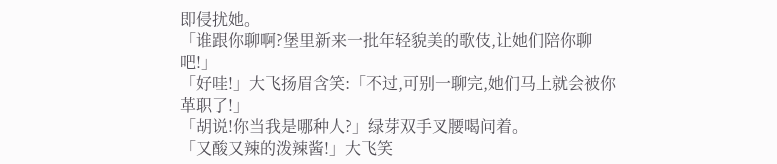即侵扰她。
「谁跟你聊啊?堡里新来一批年轻貌美的歌伎,让她们陪你聊吧!」
「好哇!」大飞扬眉含笑:「不过,可别一聊完,她们马上就会被你革职了!」
「胡说!你当我是哪种人?」绿芽双手叉腰喝问着。
「又酸又辣的泼辣酱!」大飞笑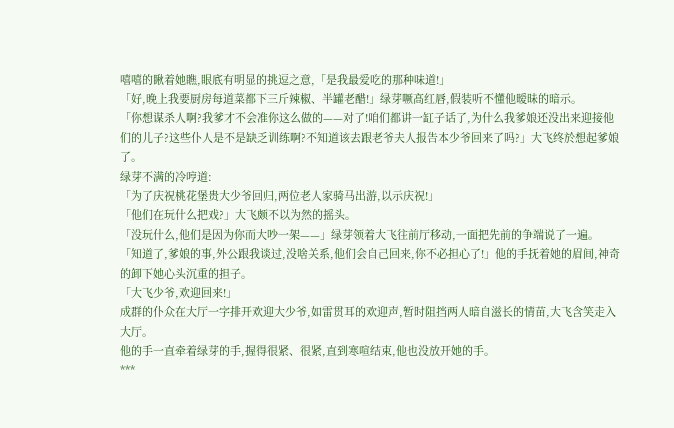嘻嘻的瞅着她瞧,眼底有明显的挑逗之意,「是我最爱吃的那种味道!」
「好,晚上我要厨房每道菜都下三斤辣椒、半罐老醋!」绿芽噘高红唇,假装听不懂他暧昧的暗示。
「你想谋杀人啊?我爹才不会准你这么做的——对了!咱们都讲一缸子话了,为什么我爹娘还没出来迎接他们的儿子?这些仆人是不是缺乏训练啊?不知道该去跟老爷夫人报告本少爷回来了吗?」大飞终於想起爹娘了。
绿芽不满的冷哼道:
「为了庆祝桃花堡贵大少爷回归,两位老人家骑马出游,以示庆祝!」
「他们在玩什么把戏?」大飞颇不以为然的摇头。
「没玩什么,他们是因为你而大吵一架——」绿芽领着大飞往前厅移动,一面把先前的争端说了一遍。
「知道了,爹娘的事,外公跟我谈过,没啥关系,他们会自己回来,你不必担心了!」他的手抚着她的眉间,神奇的卸下她心头沉重的担子。
「大飞少爷,欢迎回来!」
成群的仆众在大厅一字排开欢迎大少爷,如雷贯耳的欢迎声,暂时阻挡两人暗自滋长的情苗,大飞含笑走入大厅。
他的手一直牵着绿芽的手,握得很紧、很紧,直到寒喧结束,他也没放开她的手。
***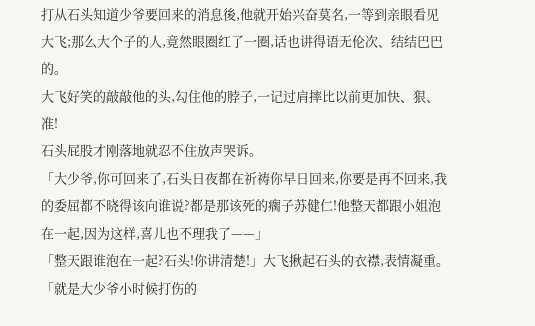打从石头知道少爷要回来的消息後,他就开始兴奋莫名,一等到亲眼看见大飞;那么大个子的人,竟然眼圈红了一圈,话也讲得语无伦次、结结巴巴的。
大飞好笑的敲敲他的头,勾住他的脖子,一记过肩摔比以前更加快、狠、准!
石头屁股才刚落地就忍不住放声哭诉。
「大少爷,你可回来了,石头日夜都在祈祷你早日回来,你要是再不回来,我的委屈都不晓得该向谁说?都是那该死的瘸子苏健仁!他整天都跟小姐泡在一起,因为这样,喜儿也不理我了——」
「整天跟谁泡在一起?石头!你讲清楚!」大飞揪起石头的衣襟,表情凝重。
「就是大少爷小时候打伤的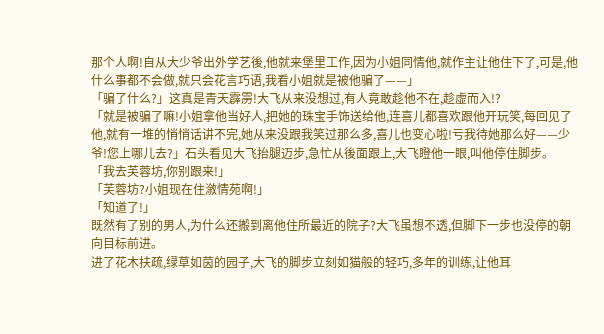那个人啊!自从大少爷出外学艺後,他就来堡里工作,因为小姐同情他,就作主让他住下了,可是,他什么事都不会做,就只会花言巧语,我看小姐就是被他骗了——」
「骗了什么?」这真是青天霹雳!大飞从来没想过,有人竟敢趁他不在,趁虚而入!?
「就是被骗了嘛!小姐拿他当好人,把她的珠宝手饰送给他,连喜儿都喜欢跟他开玩笑,每回见了他,就有一堆的悄悄话讲不完,她从来没跟我笑过那么多,喜儿也变心啦!亏我待她那么好——少爷!您上哪儿去?」石头看见大飞抬腿迈步,急忙从後面跟上,大飞瞪他一眼,叫他停住脚步。
「我去芙蓉坊,你别跟来!」
「芙蓉坊?小姐现在住漵情苑啊!」
「知道了!」
既然有了别的男人,为什么还搬到离他住所最近的院子?大飞虽想不透,但脚下一步也没停的朝向目标前进。
进了花木扶疏,绿草如茵的园子,大飞的脚步立刻如猫般的轻巧,多年的训练,让他耳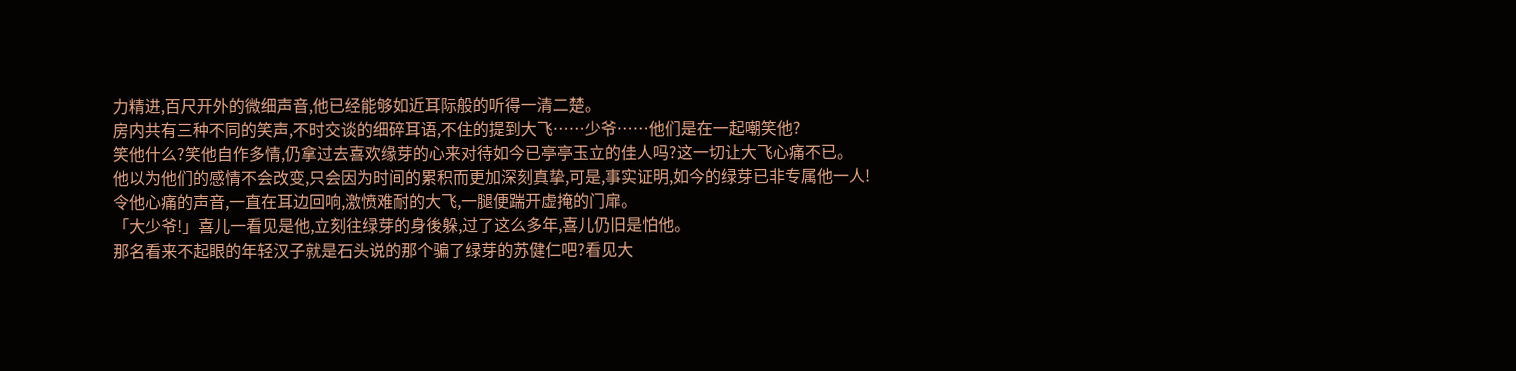力精进,百尺开外的微细声音,他已经能够如近耳际般的听得一清二楚。
房内共有三种不同的笑声,不时交谈的细碎耳语,不住的提到大飞……少爷……他们是在一起嘲笑他?
笑他什么?笑他自作多情,仍拿过去喜欢缘芽的心来对待如今已亭亭玉立的佳人吗?这一切让大飞心痛不已。
他以为他们的感情不会改变,只会因为时间的累积而更加深刻真挚,可是,事实证明,如今的绿芽已非专属他一人!
令他心痛的声音,一直在耳边回响,激愤难耐的大飞,一腿便踹开虚掩的门扉。
「大少爷!」喜儿一看见是他,立刻往绿芽的身後躲,过了这么多年,喜儿仍旧是怕他。
那名看来不起眼的年轻汉子就是石头说的那个骗了绿芽的苏健仁吧?看见大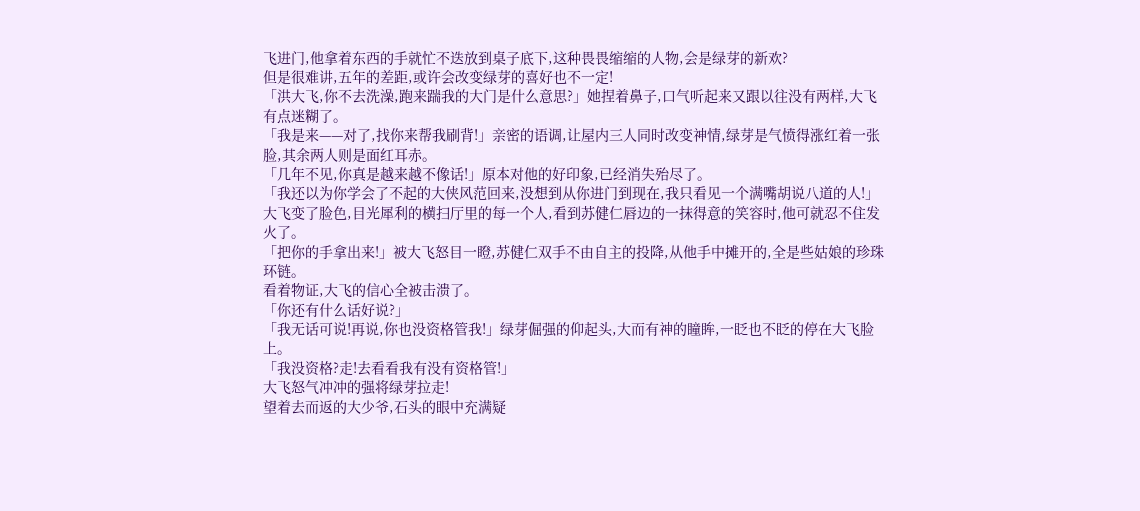飞进门,他拿着东西的手就忙不迭放到桌子底下,这种畏畏缩缩的人物,会是绿芽的新欢?
但是很难讲,五年的差距,或许会改变绿芽的喜好也不一定!
「洪大飞,你不去洗澡,跑来踹我的大门是什么意思?」她捏着鼻子,口气听起来又跟以往没有两样,大飞有点迷糊了。
「我是来——对了,找你来帮我刷背!」亲密的语调,让屋内三人同时改变神情,绿芽是气愤得涨红着一张脸,其余两人则是面红耳赤。
「几年不见,你真是越来越不像话!」原本对他的好印象,已经消失殆尽了。
「我还以为你学会了不起的大侠风范回来,没想到从你进门到现在,我只看见一个满嘴胡说八道的人!」
大飞变了脸色,目光犀利的横扫厅里的每一个人,看到苏健仁唇边的一抹得意的笑容时,他可就忍不住发火了。
「把你的手拿出来!」被大飞怒目一瞪,苏健仁双手不由自主的投降,从他手中摊开的,全是些姑娘的珍珠环链。
看着物证,大飞的信心全被击溃了。
「你还有什么话好说?」
「我无话可说!再说,你也没资格管我!」绿芽倔强的仰起头,大而有神的瞳眸,一眨也不眨的停在大飞脸上。
「我没资格?走!去看看我有没有资格管!」
大飞怒气冲冲的强将绿芽拉走!
望着去而返的大少爷,石头的眼中充满疑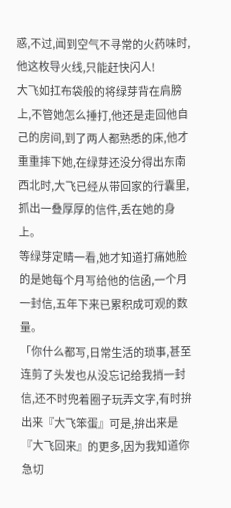惑,不过,闻到空气不寻常的火药味时,他这枚导火线,只能赶快闪人!
大飞如扛布袋般的将绿芽背在肩膀上,不管她怎么捶打,他还是走回他自己的房间,到了两人都熟悉的床,他才重重摔下她,在绿芽还没分得出东南西北时,大飞已经从带回家的行囊里,抓出一叠厚厚的信件,丢在她的身上。
等绿芽定睛一看,她才知道打痛她脸的是她每个月写给他的信函,一个月一封信,五年下来已累积成可观的数量。
「你什么都写,日常生活的琐事,甚至连剪了头发也从没忘记给我捎一封信,还不时兜着圈子玩弄文字,有时拚出来『大飞笨蛋』可是,拚出来是『大飞回来』的更多,因为我知道你急切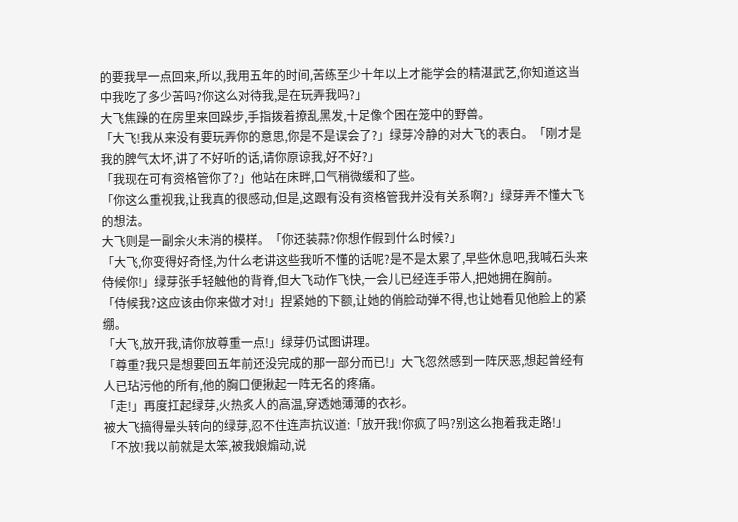的要我早一点回来,所以,我用五年的时间,苦练至少十年以上才能学会的精湛武艺,你知道这当中我吃了多少苦吗?你这么对待我,是在玩弄我吗?」
大飞焦躁的在房里来回跺步,手指拨着撩乱黑发,十足像个困在笼中的野兽。
「大飞!我从来没有要玩弄你的意思,你是不是误会了?」绿芽冷静的对大飞的表白。「刚才是我的脾气太坏,讲了不好听的话,请你原谅我,好不好?」
「我现在可有资格管你了?」他站在床畔,口气稍微缓和了些。
「你这么重视我,让我真的很感动,但是,这跟有没有资格管我并没有关系啊?」绿芽弄不懂大飞的想法。
大飞则是一副余火未消的模样。「你还装蒜?你想作假到什么时候?」
「大飞,你变得好奇怪,为什么老讲这些我听不懂的话呢?是不是太累了,早些休息吧,我喊石头来侍候你!」绿芽张手轻触他的背脊,但大飞动作飞快,一会儿已经连手带人,把她拥在胸前。
「侍候我?这应该由你来做才对!」捏紧她的下额,让她的俏脸动弹不得,也让她看见他脸上的紧绷。
「大飞,放开我,请你放尊重一点!」绿芽仍试图讲理。
「尊重?我只是想要回五年前还没完成的那一部分而已!」大飞忽然感到一阵厌恶,想起曾经有人已玷污他的所有,他的胸口便揪起一阵无名的疼痛。
「走!」再度扛起绿芽,火热炙人的高温,穿透她薄薄的衣衫。
被大飞搞得晕头转向的绿芽,忍不住连声抗议道:「放开我!你疯了吗?别这么抱着我走路!」
「不放!我以前就是太笨,被我娘煽动,说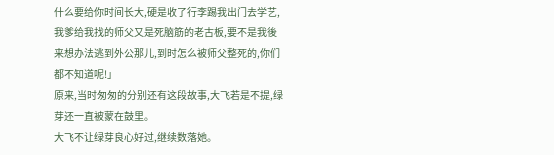什么要给你时间长大,硬是收了行李踢我出门去学艺,我爹给我找的师父又是死脑筋的老古板,要不是我後来想办法逃到外公那儿,到时怎么被师父整死的,你们都不知道呢!」
原来,当时匆匆的分别还有这段故事,大飞若是不提,绿芽还一直被蒙在鼓里。
大飞不让绿芽良心好过,继续数落她。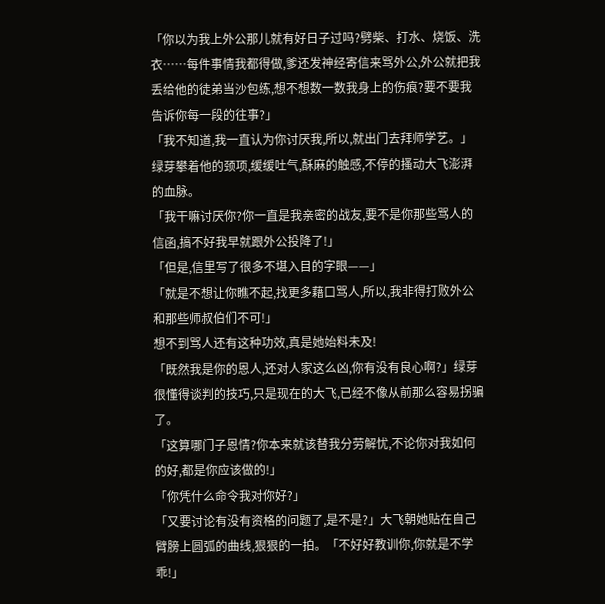「你以为我上外公那儿就有好日子过吗?劈柴、打水、烧饭、洗衣……每件事情我都得做,爹还发神经寄信来骂外公,外公就把我丢给他的徒弟当沙包练,想不想数一数我身上的伤痕?要不要我告诉你每一段的往事?」
「我不知道,我一直认为你讨厌我,所以,就出门去拜师学艺。」绿芽攀着他的颈项,缓缓吐气,酥麻的触感,不停的搔动大飞澎湃的血脉。
「我干嘛讨厌你?你一直是我亲密的战友,要不是你那些骂人的信函,搞不好我早就跟外公投降了!」
「但是,信里写了很多不堪入目的字眼——」
「就是不想让你瞧不起,找更多藉口骂人,所以,我非得打败外公和那些师叔伯们不可!」
想不到骂人还有这种功效,真是她始料未及!
「既然我是你的恩人,还对人家这么凶,你有没有良心啊?」绿芽很懂得谈判的技巧,只是现在的大飞,已经不像从前那么容易拐骗了。
「这算哪门子恩情?你本来就该替我分劳解忧,不论你对我如何的好,都是你应该做的!」
「你凭什么命令我对你好?」
「又要讨论有没有资格的问题了,是不是?」大飞朝她贴在自己臂膀上圆弧的曲线,狠狠的一拍。「不好好教训你,你就是不学乖!」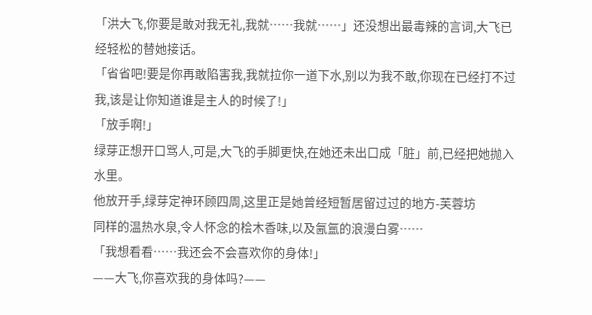「洪大飞,你要是敢对我无礼,我就……我就……」还没想出最毒辣的言词,大飞已经轻松的替她接话。
「省省吧!要是你再敢陷害我,我就拉你一道下水,别以为我不敢,你现在已经打不过我,该是让你知道谁是主人的时候了!」
「放手啊!」
绿芽正想开口骂人,可是,大飞的手脚更快,在她还未出口成「脏」前,已经把她抛入水里。
他放开手,绿芽定神环顾四周,这里正是她曾经短暂居留过过的地方-芙蓉坊
同样的温热水泉,令人怀念的桧木香味,以及氤氲的浪漫白雾……
「我想看看……我还会不会喜欢你的身体!」
——大飞,你喜欢我的身体吗?——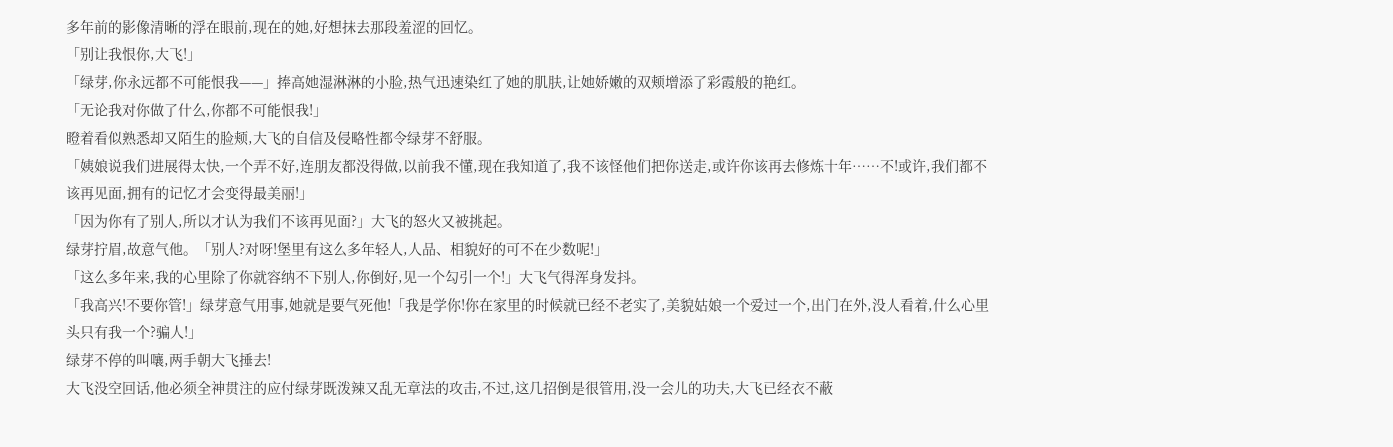多年前的影像清晰的浮在眼前,现在的她,好想抹去那段羞涩的回忆。
「别让我恨你,大飞!」
「绿芽,你永远都不可能恨我——」捧高她湿淋淋的小脸,热气迅速染红了她的肌肤,让她娇嫩的双颊增添了彩霞般的艳红。
「无论我对你做了什么,你都不可能恨我!」
瞪着看似熟悉却又陌生的脸颊,大飞的自信及侵略性都令绿芽不舒服。
「姨娘说我们进展得太快,一个弄不好,连朋友都没得做,以前我不懂,现在我知道了,我不该怪他们把你送走,或许你该再去修炼十年……不!或许,我们都不该再见面,拥有的记忆才会变得最美丽!」
「因为你有了别人,所以才认为我们不该再见面?」大飞的怒火又被挑起。
绿芽拧眉,故意气他。「别人?对呀!堡里有这么多年轻人,人品、相貌好的可不在少数呢!」
「这么多年来,我的心里除了你就容纳不下别人,你倒好,见一个勾引一个!」大飞气得浑身发抖。
「我高兴!不要你管!」绿芽意气用事,她就是要气死他!「我是学你!你在家里的时候就已经不老实了,美貌姑娘一个爱过一个,出门在外,没人看着,什么心里头只有我一个?骗人!」
绿芽不停的叫嚷,两手朝大飞捶去!
大飞没空回话,他必须全神贯注的应付绿芽既泼辣又乱无章法的攻击,不过,这几招倒是很管用,没一会儿的功夫,大飞已经衣不蔽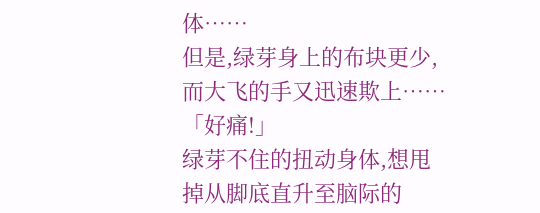体……
但是,绿芽身上的布块更少,而大飞的手又迅速欺上……
「好痛!」
绿芽不住的扭动身体,想甩掉从脚底直升至脑际的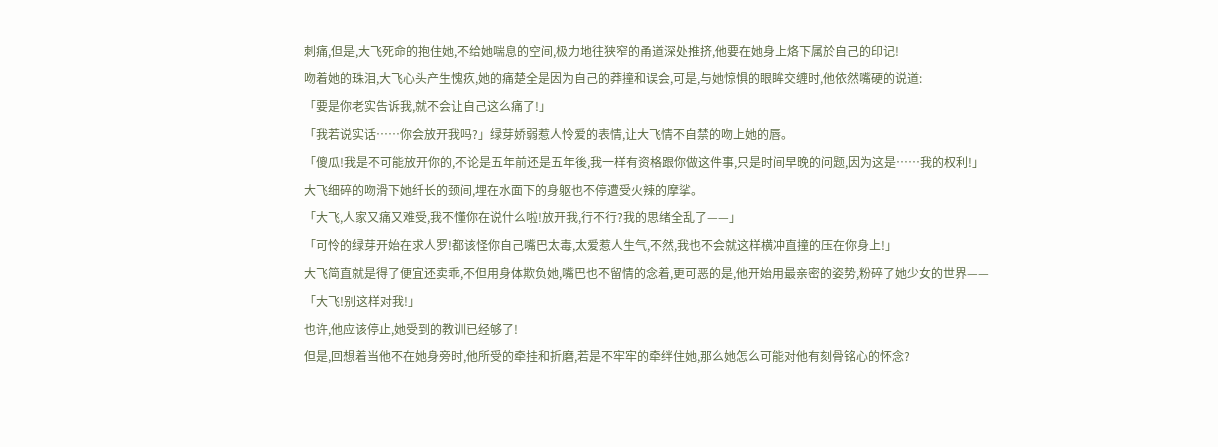刺痛,但是,大飞死命的抱住她,不给她喘息的空间,极力地往狭窄的甬道深处推挤,他要在她身上烙下属於自己的印记!
吻着她的珠泪,大飞心头产生愧疚,她的痛楚全是因为自己的莽撞和误会,可是,与她惊惧的眼眸交缠时,他依然嘴硬的说道:
「要是你老实告诉我,就不会让自己这么痛了!」
「我若说实话……你会放开我吗?」绿芽娇弱惹人怜爱的表情,让大飞情不自禁的吻上她的唇。
「傻瓜!我是不可能放开你的,不论是五年前还是五年後,我一样有资格跟你做这件事,只是时间早晚的问题,因为这是……我的权利!」
大飞细碎的吻滑下她纤长的颈间,埋在水面下的身躯也不停遭受火辣的摩挲。
「大飞,人家又痛又难受,我不懂你在说什么啦!放开我,行不行?我的思绪全乱了——」
「可怜的绿芽开始在求人罗!都该怪你自己嘴巴太毒,太爱惹人生气,不然,我也不会就这样横冲直撞的压在你身上!」
大飞简直就是得了便宜还卖乖,不但用身体欺负她,嘴巴也不留情的念着,更可恶的是,他开始用最亲密的姿势,粉碎了她少女的世界——
「大飞!别这样对我!」
也许,他应该停止,她受到的教训已经够了!
但是,回想着当他不在她身旁时,他所受的牵挂和折磨,若是不牢牢的牵绊住她,那么她怎么可能对他有刻骨铭心的怀念?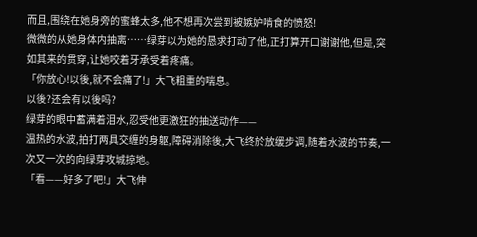而且,围绕在她身旁的蜜蜂太多,他不想再次尝到被嫉妒啃食的愤怒!
微微的从她身体内抽离……绿芽以为她的恳求打动了他,正打算开口谢谢他,但是,突如其来的贯穿,让她咬着牙承受着疼痛。
「你放心!以後,就不会痛了!」大飞粗重的喘息。
以後?还会有以後吗?
绿芽的眼中蓄满着泪水,忍受他更激狂的抽送动作——
温热的水波,拍打两具交缠的身躯,障碍消除後,大飞终於放缓步调,随着水波的节奏,一次又一次的向绿芽攻城掠地。
「看——好多了吧!」大飞伸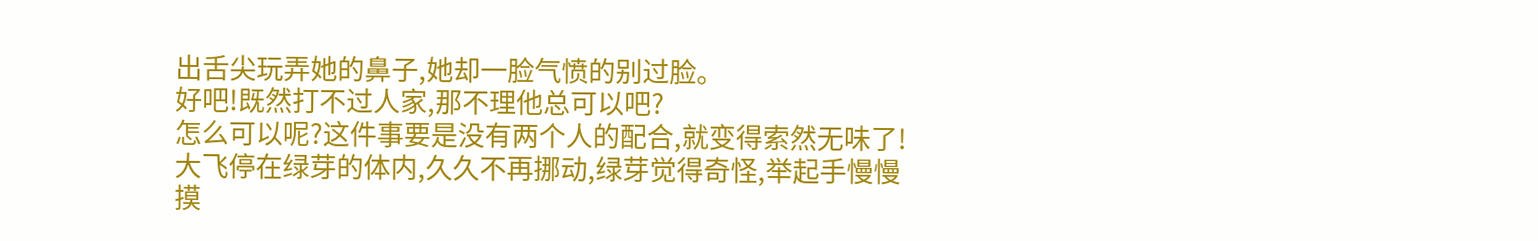出舌尖玩弄她的鼻子,她却一脸气愤的别过脸。
好吧!既然打不过人家,那不理他总可以吧?
怎么可以呢?这件事要是没有两个人的配合,就变得索然无味了!
大飞停在绿芽的体内,久久不再挪动,绿芽觉得奇怪,举起手慢慢摸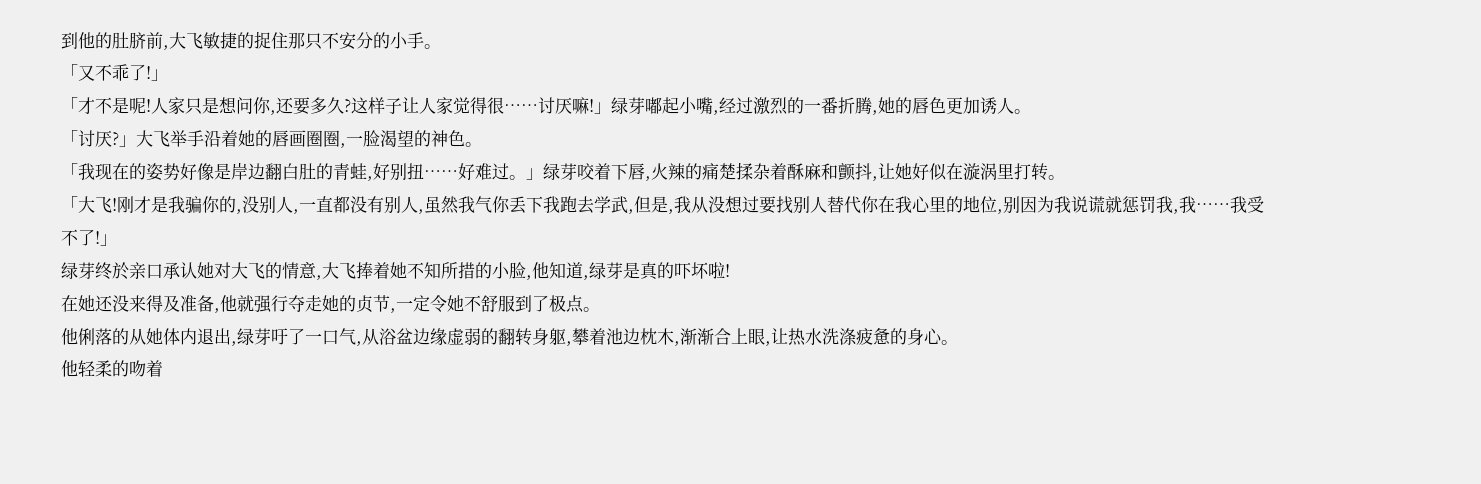到他的肚脐前,大飞敏捷的捉住那只不安分的小手。
「又不乖了!」
「才不是呢!人家只是想问你,还要多久?这样子让人家觉得很……讨厌嘛!」绿芽嘟起小嘴,经过激烈的一番折腾,她的唇色更加诱人。
「讨厌?」大飞举手沿着她的唇画圈圈,一脸渴望的神色。
「我现在的姿势好像是岸边翻白肚的青蛙,好别扭……好难过。」绿芽咬着下唇,火辣的痛楚揉杂着酥麻和颤抖,让她好似在漩涡里打转。
「大飞!刚才是我骗你的,没别人,一直都没有别人,虽然我气你丢下我跑去学武,但是,我从没想过要找别人替代你在我心里的地位,别因为我说谎就惩罚我,我……我受不了!」
绿芽终於亲口承认她对大飞的情意,大飞捧着她不知所措的小脸,他知道,绿芽是真的吓坏啦!
在她还没来得及准备,他就强行夺走她的贞节,一定令她不舒服到了极点。
他俐落的从她体内退出,绿芽吁了一口气,从浴盆边缘虚弱的翻转身躯,攀着池边枕木,渐渐合上眼,让热水洗涤疲惫的身心。
他轻柔的吻着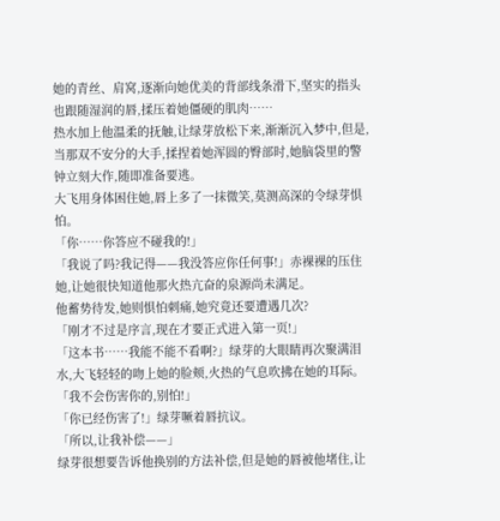她的青丝、肩窝,逐渐向她优美的背部线条滑下,坚实的指头也跟随湿润的唇,揉压着她僵硬的肌肉……
热水加上他温柔的抚触,让绿芽放松下来,渐渐沉入梦中,但是,当那双不安分的大手,揉捏着她浑圆的臀部时,她脑袋里的警钟立刻大作,随即准备要逃。
大飞用身体困住她,唇上多了一抹微笑,莫测高深的令绿芽惧怕。
「你……你答应不碰我的!」
「我说了吗?我记得——我没答应你任何事!」赤裸裸的压住她,让她很快知道他那火热亢奋的泉源尚未满足。
他蓄势待发,她则惧怕刺痛,她究竟还要遭遇几次?
「刚才不过是序言,现在才要正式进入第一页!」
「这本书……我能不能不看啊?」绿芽的大眼睛再次聚满泪水,大飞轻轻的吻上她的脸颊,火热的气息吹拂在她的耳际。
「我不会伤害你的,别怕!」
「你已经伤害了!」绿芽噘着唇抗议。
「所以,让我补偿——」
绿芽很想要告诉他换别的方法补偿,但是她的唇被他堵住,让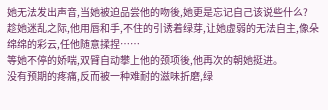她无法发出声音,当她被迫品尝他的吻後,她更是忘记自己该说些什么?
趁她迷乱之际,他用唇和手,不住的引诱着绿芽,让她虚弱的无法自主,像朵绵绵的彩云,任他随意揉捏……
等她不停的娇喘,双臂自动攀上他的颈项後,他再次的朝她挺进。
没有预期的疼痛,反而被一种难耐的滋味折磨,绿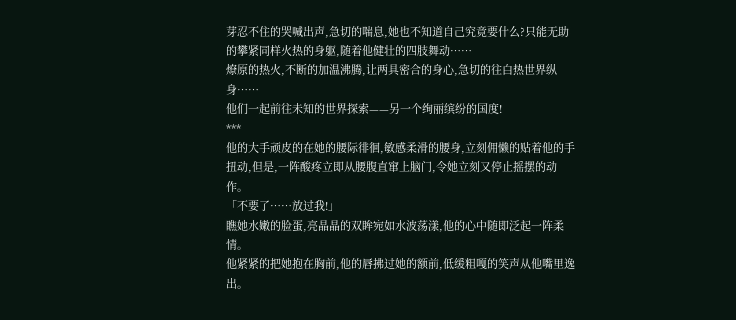芽忍不住的哭喊出声,急切的喘息,她也不知道自己究竟要什么?只能无助的攀紧同样火热的身躯,随着他健壮的四肢舞动……
燎原的热火,不断的加温沸腾,让两具密合的身心,急切的往白热世界纵身……
他们一起前往未知的世界探索——另一个绚丽缤纷的国度!
***
他的大手顽皮的在她的腰际徘徊,敏感柔滑的腰身,立刻佣懒的贴着他的手扭动,但是,一阵酸疼立即从腰腹直窜上脑门,令她立刻又停止摇摆的动作。
「不要了……放过我!」
瞧她水嫩的脸蛋,亮晶晶的双眸宛如水波荡漾,他的心中随即泛起一阵柔情。
他紧紧的把她抱在胸前,他的唇拂过她的额前,低缓粗嘎的笑声从他嘴里逸出。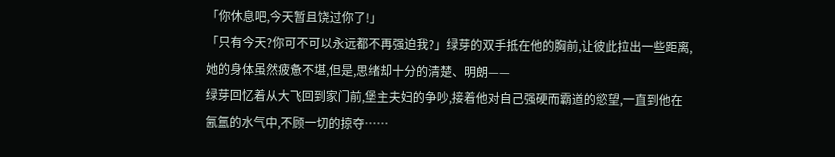「你休息吧,今天暂且饶过你了!」
「只有今天?你可不可以永远都不再强迫我?」绿芽的双手抵在他的胸前,让彼此拉出一些距离,她的身体虽然疲惫不堪,但是,思绪却十分的清楚、明朗——
绿芽回忆着从大飞回到家门前,堡主夫妇的争吵,接着他对自己强硬而霸道的慾望,一直到他在氤氲的水气中,不顾一切的掠夺……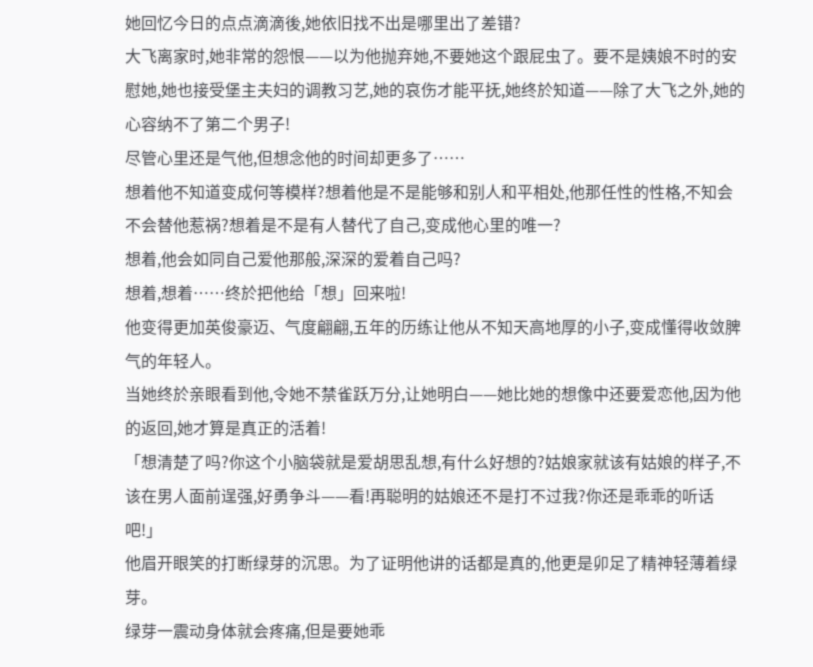她回忆今日的点点滴滴後,她依旧找不出是哪里出了差错?
大飞离家时,她非常的怨恨——以为他抛弃她,不要她这个跟屁虫了。要不是姨娘不时的安慰她,她也接受堡主夫妇的调教习艺,她的哀伤才能平抚,她终於知道——除了大飞之外,她的心容纳不了第二个男子!
尽管心里还是气他,但想念他的时间却更多了……
想着他不知道变成何等模样?想着他是不是能够和别人和平相处,他那任性的性格,不知会不会替他惹祸?想着是不是有人替代了自己,变成他心里的唯一?
想着,他会如同自己爱他那般,深深的爱着自己吗?
想着,想着……终於把他给「想」回来啦!
他变得更加英俊豪迈、气度翩翩,五年的历练让他从不知天高地厚的小子,变成懂得收敛脾气的年轻人。
当她终於亲眼看到他,令她不禁雀跃万分,让她明白——她比她的想像中还要爱恋他,因为他的返回,她才算是真正的活着!
「想清楚了吗?你这个小脑袋就是爱胡思乱想,有什么好想的?姑娘家就该有姑娘的样子,不该在男人面前逞强,好勇争斗——看!再聪明的姑娘还不是打不过我?你还是乖乖的听话吧!」
他眉开眼笑的打断绿芽的沉思。为了证明他讲的话都是真的,他更是卯足了精神轻薄着绿芽。
绿芽一震动身体就会疼痛,但是要她乖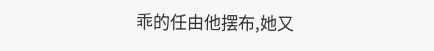乖的任由他摆布,她又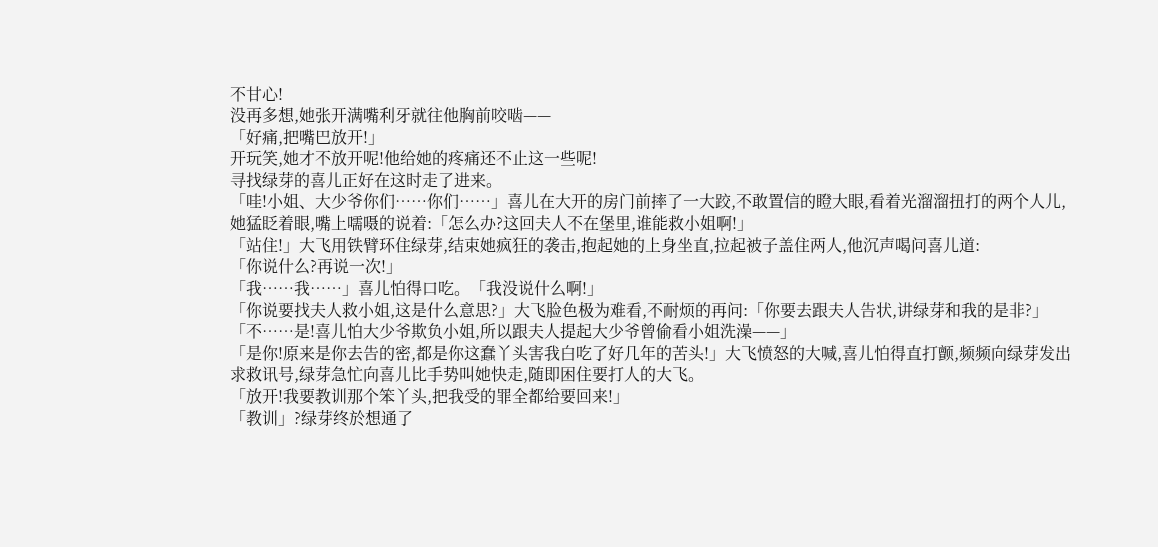不甘心!
没再多想,她张开满嘴利牙就往他胸前咬啮——
「好痛,把嘴巴放开!」
开玩笑,她才不放开呢!他给她的疼痛还不止这一些呢!
寻找绿芽的喜儿正好在这时走了进来。
「哇!小姐、大少爷你们……你们……」喜儿在大开的房门前摔了一大跤,不敢置信的瞪大眼,看着光溜溜扭打的两个人儿,她猛眨着眼,嘴上嚅嗫的说着:「怎么办?这回夫人不在堡里,谁能救小姐啊!」
「站住!」大飞用铁臂环住绿芽,结束她疯狂的袭击,抱起她的上身坐直,拉起被子盖住两人,他沉声喝问喜儿道:
「你说什么?再说一次!」
「我……我……」喜儿怕得口吃。「我没说什么啊!」
「你说要找夫人救小姐,这是什么意思?」大飞脸色极为难看,不耐烦的再问:「你要去跟夫人告状,讲绿芽和我的是非?」
「不……是!喜儿怕大少爷欺负小姐,所以跟夫人提起大少爷曾偷看小姐洗澡——」
「是你!原来是你去告的密,都是你这蠢丫头害我白吃了好几年的苦头!」大飞愤怒的大喊,喜儿怕得直打颤,频频向绿芽发出求救讯号,绿芽急忙向喜儿比手势叫她快走,随即困住要打人的大飞。
「放开!我要教训那个笨丫头,把我受的罪全都给要回来!」
「教训」?绿芽终於想通了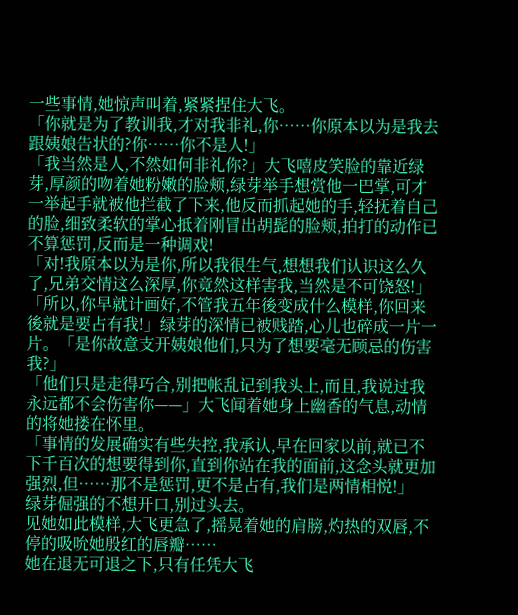一些事情,她惊声叫着,紧紧捏住大飞。
「你就是为了教训我,才对我非礼,你……你原本以为是我去跟姨娘告状的?你……你不是人!」
「我当然是人,不然如何非礼你?」大飞嘻皮笑脸的靠近绿芽,厚颜的吻着她粉嫩的脸颊,绿芽举手想赏他一巴掌,可才一举起手就被他拦截了下来,他反而抓起她的手,轻抚着自己的脸,细致柔软的掌心抵着刚冒出胡髭的脸颊,拍打的动作已不算惩罚,反而是一种调戏!
「对!我原本以为是你,所以我很生气,想想我们认识这么久了,兄弟交情这么深厚,你竟然这样害我,当然是不可饶怒!」
「所以,你早就计画好,不管我五年後变成什么模样,你回来後就是要占有我!」绿芽的深情已被贱踏,心儿也碎成一片一片。「是你故意支开姨娘他们,只为了想要毫无顾忌的伤害我?」
「他们只是走得巧合,别把帐乱记到我头上,而且,我说过我永远都不会伤害你——」大飞闻着她身上幽香的气息,动情的将她搂在怀里。
「事情的发展确实有些失控,我承认,早在回家以前,就已不下千百次的想要得到你,直到你站在我的面前,这念头就更加强烈,但……那不是惩罚,更不是占有,我们是两情相悦!」
绿芽倔强的不想开口,别过头去。
见她如此模样,大飞更急了,摇晃着她的肩膀,灼热的双唇,不停的吸吮她殷红的唇瓣……
她在退无可退之下,只有任凭大飞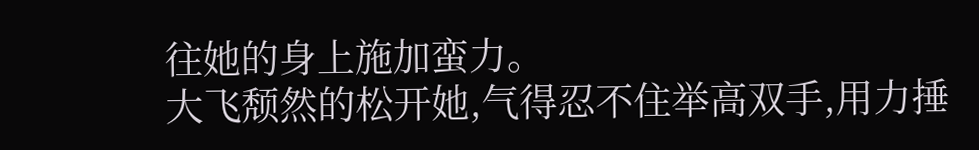往她的身上施加蛮力。
大飞颓然的松开她,气得忍不住举高双手,用力捶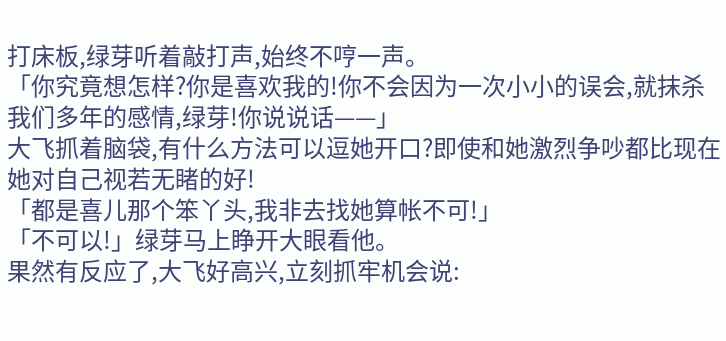打床板,绿芽听着敲打声,始终不哼一声。
「你究竟想怎样?你是喜欢我的!你不会因为一次小小的误会,就抹杀我们多年的感情,绿芽!你说说话——」
大飞抓着脑袋,有什么方法可以逗她开口?即使和她激烈争吵都比现在她对自己视若无睹的好!
「都是喜儿那个笨丫头,我非去找她算帐不可!」
「不可以!」绿芽马上睁开大眼看他。
果然有反应了,大飞好高兴,立刻抓牢机会说: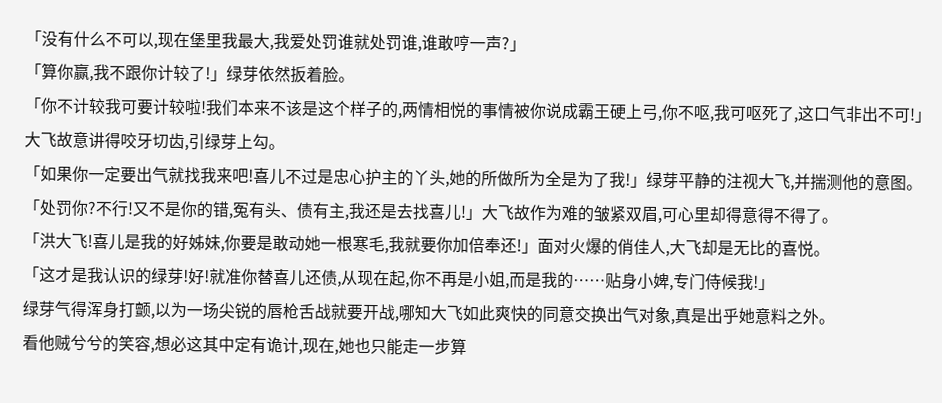「没有什么不可以,现在堡里我最大,我爱处罚谁就处罚谁,谁敢哼一声?」
「算你赢,我不跟你计较了!」绿芽依然扳着脸。
「你不计较我可要计较啦!我们本来不该是这个样子的,两情相悦的事情被你说成霸王硬上弓,你不呕,我可呕死了,这口气非出不可!」大飞故意讲得咬牙切齿,引绿芽上勾。
「如果你一定要出气就找我来吧!喜儿不过是忠心护主的丫头,她的所做所为全是为了我!」绿芽平静的注视大飞,并揣测他的意图。
「处罚你?不行!又不是你的错,冤有头、债有主,我还是去找喜儿!」大飞故作为难的皱紧双眉,可心里却得意得不得了。
「洪大飞!喜儿是我的好姊妹,你要是敢动她一根寒毛,我就要你加倍奉还!」面对火爆的俏佳人,大飞却是无比的喜悦。
「这才是我认识的绿芽!好!就准你替喜儿还债,从现在起,你不再是小姐,而是我的……贴身小婢,专门侍候我!」
绿芽气得浑身打颤,以为一场尖锐的唇枪舌战就要开战,哪知大飞如此爽快的同意交换出气对象,真是出乎她意料之外。
看他贼兮兮的笑容,想必这其中定有诡计,现在,她也只能走一步算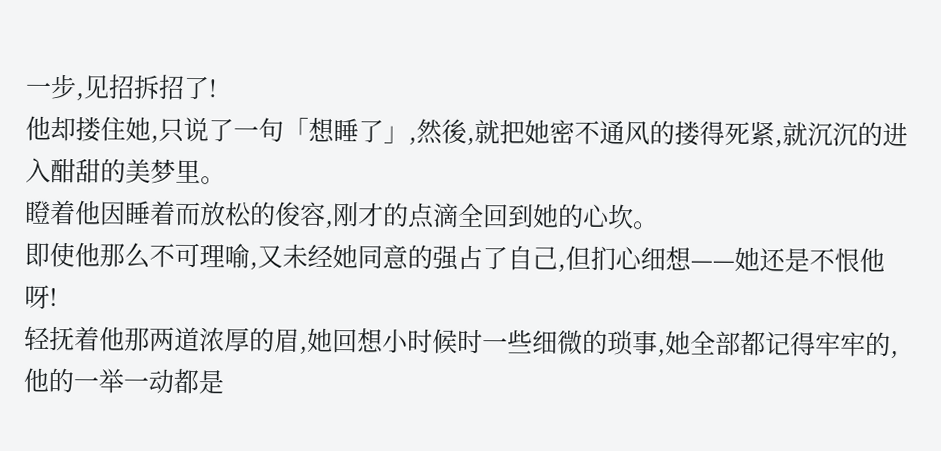一步,见招拆招了!
他却搂住她,只说了一句「想睡了」,然後,就把她密不通风的搂得死紧,就沉沉的进入酣甜的美梦里。
瞪着他因睡着而放松的俊容,刚才的点滴全回到她的心坎。
即使他那么不可理喻,又未经她同意的强占了自己,但扪心细想——她还是不恨他呀!
轻抚着他那两道浓厚的眉,她回想小时候时一些细微的琐事,她全部都记得牢牢的,他的一举一动都是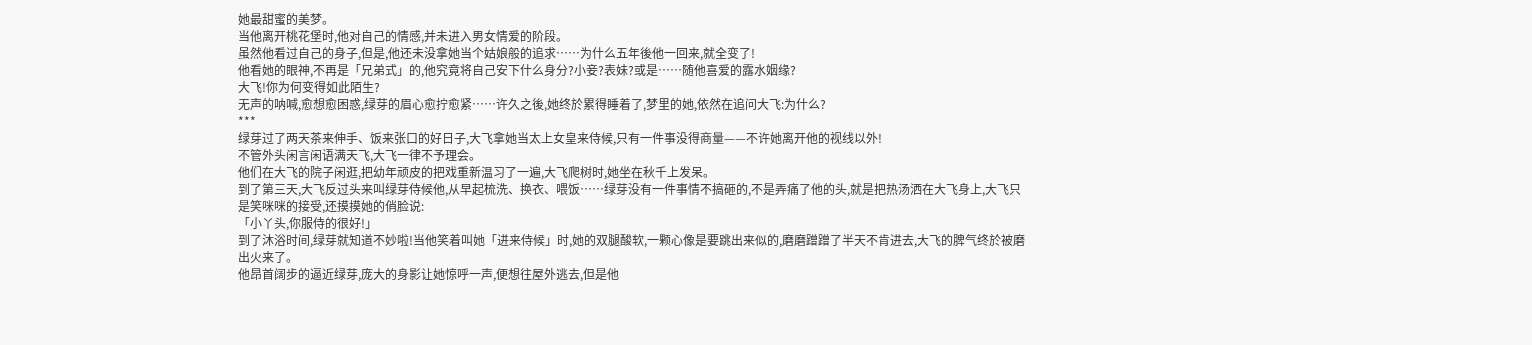她最甜蜜的美梦。
当他离开桃花堡时,他对自己的情感,并未进入男女情爱的阶段。
虽然他看过自己的身子,但是,他还未没拿她当个姑娘般的追求……为什么五年後他一回来,就全变了!
他看她的眼神,不再是「兄弟式」的,他究竟将自己安下什么身分?小妾?表妹?或是……随他喜爱的露水姻缘?
大飞!你为何变得如此陌生?
无声的呐喊,愈想愈困惑,绿芽的眉心愈拧愈紧……许久之後,她终於累得睡着了,梦里的她,依然在追问大飞:为什么?
***
绿芽过了两天茶来伸手、饭来张口的好日子,大飞拿她当太上女皇来侍候,只有一件事没得商量——不许她离开他的视线以外!
不管外头闲言闲语满天飞,大飞一律不予理会。
他们在大飞的院子闲逛,把幼年顽皮的把戏重新温习了一遍,大飞爬树时,她坐在秋千上发呆。
到了第三天,大飞反过头来叫绿芽侍候他,从早起梳洗、换衣、喂饭……绿芽没有一件事情不搞砸的,不是弄痛了他的头,就是把热汤洒在大飞身上,大飞只是笑咪咪的接受,还摸摸她的俏脸说:
「小丫头,你服侍的很好!」
到了沐浴时间,绿芽就知道不妙啦!当他笑着叫她「进来侍候」时,她的双腿酸软,一颗心像是要跳出来似的,磨磨蹭蹭了半天不肯进去,大飞的脾气终於被磨出火来了。
他昂首阔步的逼近绿芽,庞大的身影让她惊呼一声,便想往屋外逃去,但是他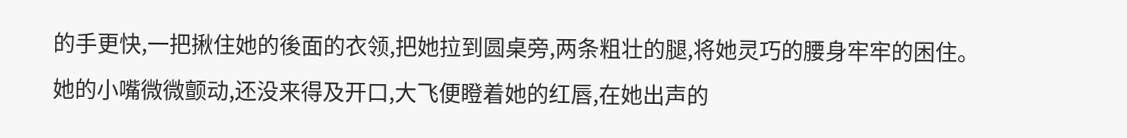的手更快,一把揪住她的後面的衣领,把她拉到圆桌旁,两条粗壮的腿,将她灵巧的腰身牢牢的困住。
她的小嘴微微颤动,还没来得及开口,大飞便瞪着她的红唇,在她出声的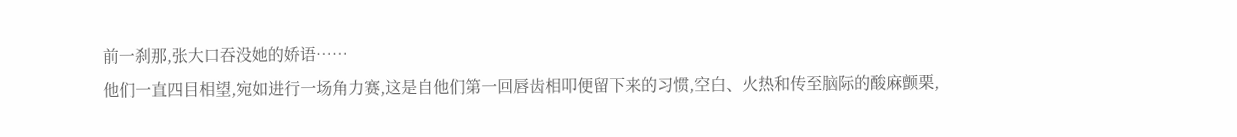前一刹那,张大口吞没她的娇语……
他们一直四目相望,宛如进行一场角力赛,这是自他们第一回唇齿相叩便留下来的习惯,空白、火热和传至脑际的酸麻颤栗,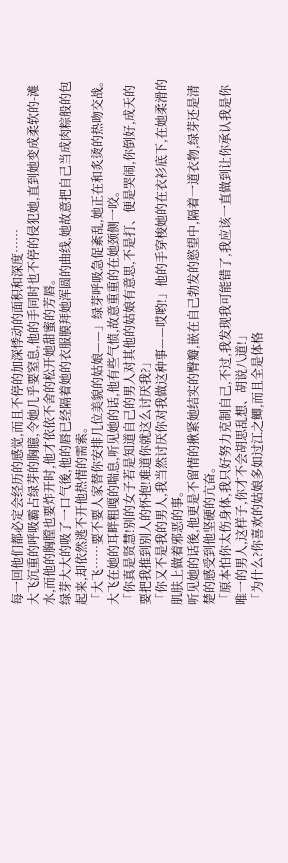每一回他们都必定会经历的感觉,而且不停的加深悸动的面积和深度……
大飞沉重的呼吸霸占绿芽的胸臆,令她几乎要窒息,他的手同时也不停的侵犯她,直到她变成柔软的-滩水,而他的胸膛也要炸开时,他才依依不舍的松开她甜蜜的芳唇。
绿芽大大的吸了一口气後,他的唇已经隔着她的衣服膜拜她浑圆的曲线,她故意把自己当成肉粽般的包起来,却依然逃不开他热情的需索。
「大飞……要不要人家替你安排几位美貌的姑娘——」绿芽呼吸急促紊乱,她正在和炙烫的热吻交战。
大飞在她的耳畔粗嘎的喘息,听见她的话,他有些气愤,故意重重的在她颈侧一咬。
「你真是贤慧!别的女子若是知道自己的男人对其他的姑娘有意思,不是打、便是哭闹,你倒好,成天的要把我推到别人的怀抱!难道你就这么讨厌我?」
「你又不是我的男人,我当然讨厌你对我做这种事——哎哟!」他的手穿梭她的在衣衫底下,在她柔滑的肌肤上做着邪恶的事。
听见她的话後,他更是不留情的揪紧她结实的臀瓣,嵌在自己勃发的慾望中,隔着一道衣物,绿芽还是清楚的感受到他坚硬的亢奋。
「原本怕你太伤身体,我只好努力克制自己,不过,我发现我可能错了,我应该一直做到让你承认我是你唯一的男人,这样子,你才不会胡思乱想、胡说八道!」
「为什么?你喜欢的姑娘多如过江之鲫,而且全是体格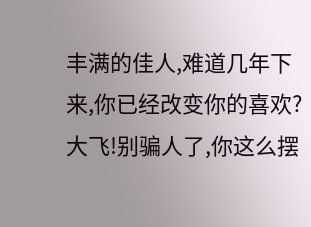丰满的佳人,难道几年下来,你已经改变你的喜欢?大飞!别骗人了,你这么摆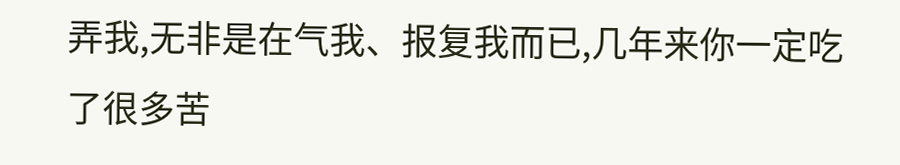弄我,无非是在气我、报复我而已,几年来你一定吃了很多苦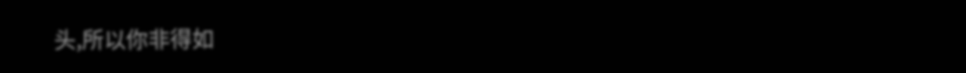头,所以你非得如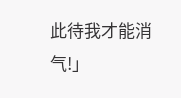此待我才能消气!」